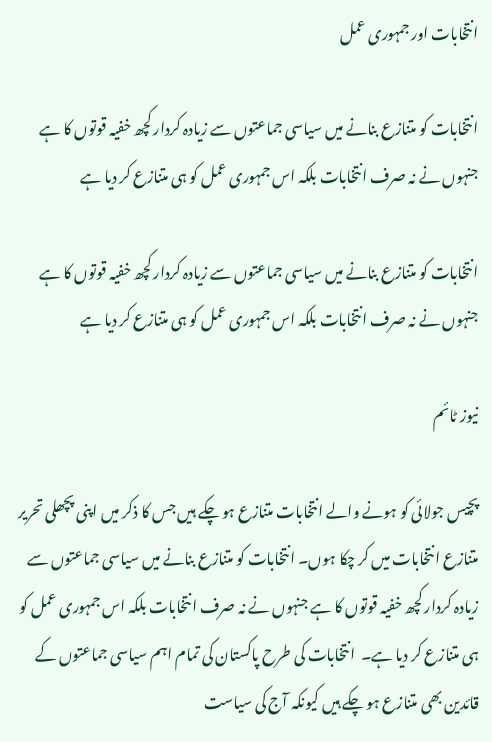انتخابات اور جمہوری عمل

انتخابات کو متنازع بنانے میں سیاسی جماعتوں سے زیادہ کردار کچھ خفیہ قوتوں کا ہے جنہوں نے نہ صرف انتخابات بلکہ اس جمہوری عمل کو ہی متنازع کر دیا ہے

انتخابات کو متنازع بنانے میں سیاسی جماعتوں سے زیادہ کردار کچھ خفیہ قوتوں کا ہے جنہوں نے نہ صرف انتخابات بلکہ اس جمہوری عمل کو ہی متنازع کر دیا ہے

نیوز ٹائم

پچیس جولائی کو ہونے والے انتخابات متنازع ہو چکے ہیں جس کا ذکر میں اپنی پچھلی تحریر متنازع انتخابات میں کر چکا ہوں۔ انتخابات کو متنازع بنانے میں سیاسی جماعتوں سے زیادہ کردار کچھ خفیہ قوتوں کا ہے جنہوں نے نہ صرف انتخابات بلکہ اس جمہوری عمل کو ہی متنازع کر دیا ہے۔  انتخابات کی طرح پاکستان کی تمام اہم سیاسی جماعتوں کے قائدین بھی متنازع ہو چکے ہیں کیونکہ آج کی سیاست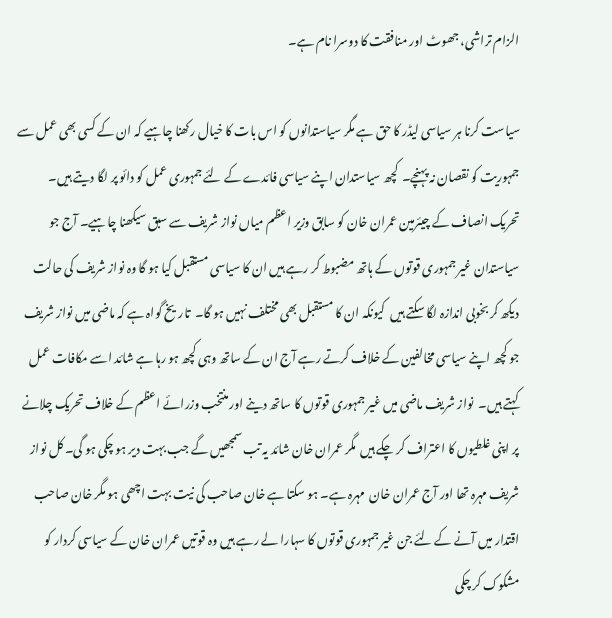الزام تراشی، جھوٹ اور منافقت کا دوسرا نام ہے۔

سیاست کرنا ہر سیاسی لیڈر کا حق ہے مگر سیاستدانوں کو اس بات کا خیال رکھنا چاہیے کہ ان کے کسی بھی عمل سے جمہوریت کو نقصان نہ پہنچے۔  کچھ سیاستدان اپنے سیاسی فائدے کے لئے جمہوری عمل کو دائو پر لگا دیتے ہیں۔  تحریک انصاف کے چیئرمین عمران خان کو سابق وزیر اعظم میاں نواز شریف سے سبق سیکھنا چاہیے۔ آج جو سیاستدان غیر جمہوری قوتوں کے ہاتھ مضبوط کر رہے ہیں ان کا سیاسی مستقبل کیا ہو گا وہ نواز شریف کی حالت دیکھ کر بخوبی اندازہ لگا سکتے ہیں  کیونکہ ان کا مستقبل بھی مختلف نہیں ہو گا۔  تاریخ گواہ ہے کہ ماضی میں نواز شریف جو کچھ اپنے سیاسی مخالفین کے خلاف کرتے رہے آج ان کے ساتھ وہی کچھ ہو رہا ہے شائد اسے مکافات عمل کہتے ہیں۔  نواز شریف ماضی میں غیر جمہوری قوتوں کا ساتھ دینے اور منتخب وزرائے اعظم کے خلاف تحریک چلانے پر اپنی غلطیوں کا اعتراف کر چکے ہیں  مگر عمران خان شائد یہ تب سمجھیں گے جب بہت دیر ہو چکی ہو گی۔ کل نواز شریف مہرہ تھا اور آج عمران خان  مہرہ ہے۔ ہو سکتا ہے خان صاحب کی نیت بہت اچھی ہو مگر خان صاحب اقتدار میں آنے کے لئے جن غیر جمہوری قوتوں کا سہارا لے رہے ہیں وہ قوتیں عمران خان کے سیاسی کردار کو مشکوک کر چکی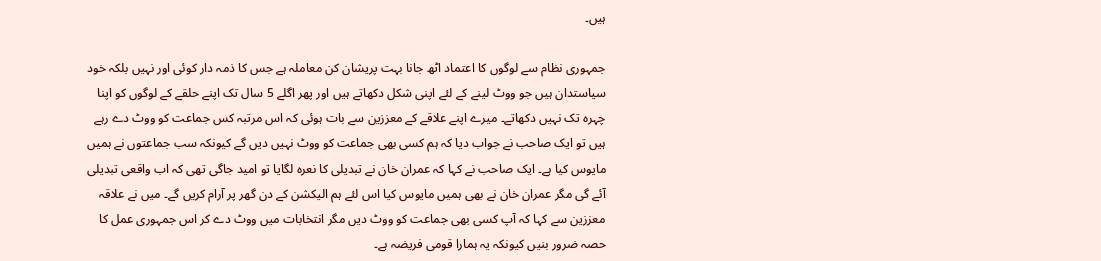ہیں۔

جمہوری نظام سے لوگوں کا اعتماد اٹھ جانا بہت پریشان کن معاملہ ہے جس کا ذمہ دار کوئی اور نہیں بلکہ خود سیاستدان ہیں جو ووٹ لینے کے لئے اپنی شکل دکھاتے ہیں اور پھر اگلے 5 سال تک اپنے حلقے کے لوگوں کو اپنا چہرہ تک نہیں دکھاتے۔ میرے اپنے علاقے کے معززین سے بات ہوئی کہ اس مرتبہ کس جماعت کو ووٹ دے رہے ہیں تو ایک صاحب نے جواب دیا کہ ہم کسی بھی جماعت کو ووٹ نہیں دیں گے کیونکہ سب جماعتوں نے ہمیں مایوس کیا ہے۔ ایک صاحب نے کہا کہ عمران خان نے تبدیلی کا نعرہ لگایا تو امید جاگی تھی کہ اب واقعی تبدیلی آئے گی مگر عمران خان نے بھی ہمیں مایوس کیا اس لئے ہم الیکشن کے دن گھر پر آرام کریں گے۔ میں نے علاقہ معززین سے کہا کہ آپ کسی بھی جماعت کو ووٹ دیں مگر انتخابات میں ووٹ دے کر اس جمہوری عمل کا حصہ ضرور بنیں کیونکہ یہ ہمارا قومی فریضہ ہے۔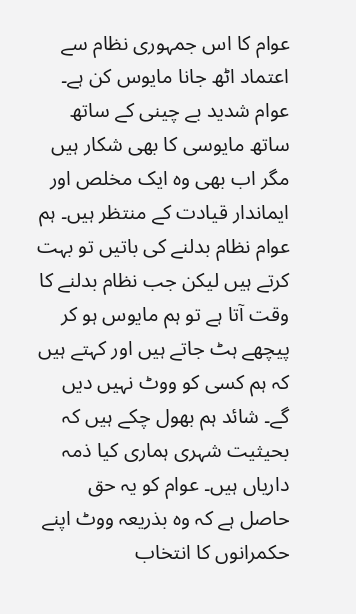عوام کا اس جمہوری نظام سے اعتماد اٹھ جانا مایوس کن ہے۔ عوام شدید بے چینی کے ساتھ ساتھ مایوسی کا بھی شکار ہیں مگر اب بھی وہ ایک مخلص اور ایماندار قیادت کے منتظر ہیں۔ ہم عوام نظام بدلنے کی باتیں تو بہت کرتے ہیں لیکن جب نظام بدلنے کا وقت آتا ہے تو ہم مایوس ہو کر پیچھے ہٹ جاتے ہیں اور کہتے ہیں کہ ہم کسی کو ووٹ نہیں دیں گے۔ شائد ہم بھول چکے ہیں کہ بحیثیت شہری ہماری کیا ذمہ داریاں ہیں۔ عوام کو یہ حق حاصل ہے کہ وہ بذریعہ ووٹ اپنے حکمرانوں کا انتخاب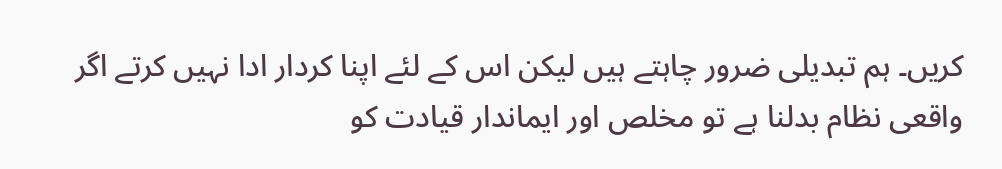کریں۔ ہم تبدیلی ضرور چاہتے ہیں لیکن اس کے لئے اپنا کردار ادا نہیں کرتے اگر واقعی نظام بدلنا ہے تو مخلص اور ایماندار قیادت کو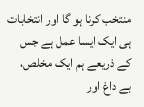منتخب کرنا ہو گا اور انتخابات ہی ایک ایسا عمل ہے جس کے ذریعے ہم ایک مخلص، بے داغ اور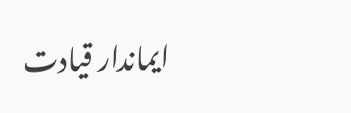ایماندار قیادت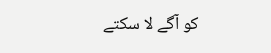کو آگے لا سکتے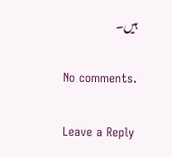ہیں۔

No comments.

Leave a Reply